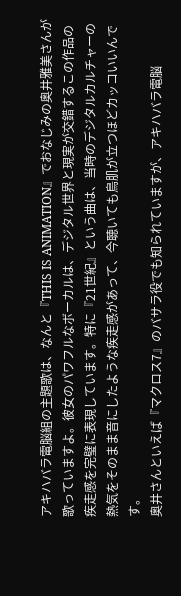アキハバラ電脳組の主題歌は、なんと『THIS IS ANIMATION』でおなじみの奥井雅美さんが歌っていますよ。彼女のパワフルなボーカルは、デジタル世界と現実が交錯するこの作品の疾走感を完璧に表現しています。特に『21世紀』という曲は、当時のデジタルカルチャーの熱気をそのまま音にしたような疾走感があって、今聴いても鳥肌が立つほどカッコいいんです。
奥井さんといえば『マクロス7』のバサラ役でも知られていますが、アキハバラ電脳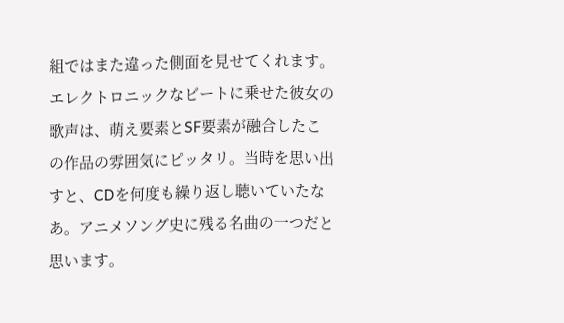組ではまた違った側面を見せてくれます。エレクトロニックなビートに乗せた彼女の歌声は、萌え要素とSF要素が融合したこの作品の雰囲気にピッタリ。当時を思い出すと、CDを何度も繰り返し聴いていたなあ。アニメソング史に残る名曲の一つだと思います。